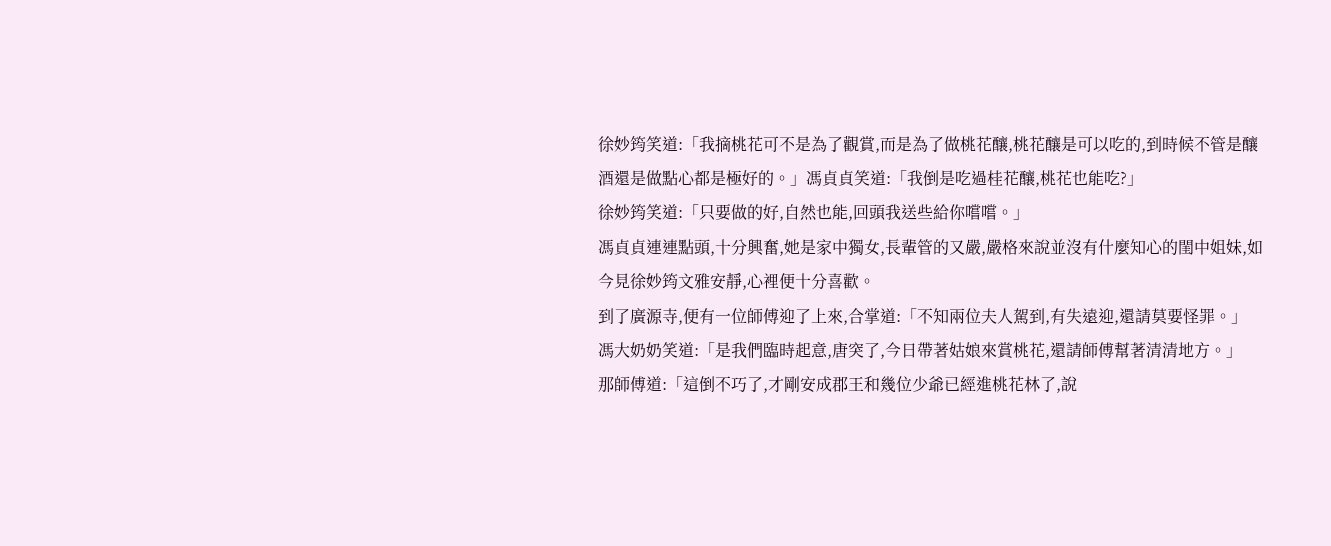徐妙筠笑道:「我摘桃花可不是為了觀賞,而是為了做桃花釀,桃花釀是可以吃的,到時候不管是釀酒還是做點心都是極好的。」馮貞貞笑道:「我倒是吃過桂花釀,桃花也能吃?」
徐妙筠笑道:「只要做的好,自然也能,回頭我送些給你嚐嚐。」
馮貞貞連連點頭,十分興奮,她是家中獨女,長輩管的又嚴,嚴格來說並沒有什麼知心的閨中姐妹,如今見徐妙筠文雅安靜,心裡便十分喜歡。
到了廣源寺,便有一位師傅迎了上來,合掌道:「不知兩位夫人駕到,有失遠迎,還請莫要怪罪。」
馮大奶奶笑道:「是我們臨時起意,唐突了,今日帶著姑娘來賞桃花,還請師傅幫著清清地方。」
那師傅道:「這倒不巧了,才剛安成郡王和幾位少爺已經進桃花林了,說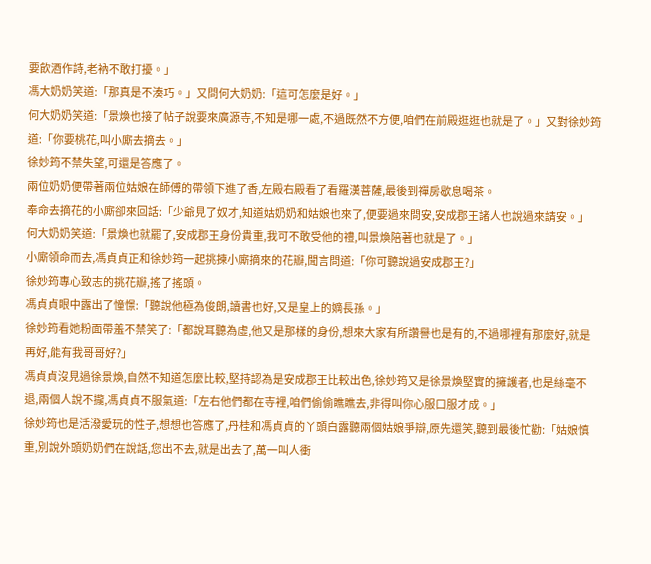要飲酒作詩,老衲不敢打擾。」
馮大奶奶笑道:「那真是不湊巧。」又問何大奶奶:「這可怎麼是好。」
何大奶奶笑道:「景煥也接了帖子說要來廣源寺,不知是哪一處,不過既然不方便,咱們在前殿逛逛也就是了。」又對徐妙筠道:「你要桃花,叫小廝去摘去。」
徐妙筠不禁失望,可還是答應了。
兩位奶奶便帶著兩位姑娘在師傅的帶領下進了香,左殿右殿看了看羅漢菩薩,最後到禪房歇息喝茶。
奉命去摘花的小廝卻來回話:「少爺見了奴才,知道姑奶奶和姑娘也來了,便要過來問安,安成郡王諸人也說過來請安。」
何大奶奶笑道:「景煥也就罷了,安成郡王身份貴重,我可不敢受他的禮,叫景煥陪著也就是了。」
小廝領命而去,馮貞貞正和徐妙筠一起挑揀小廝摘來的花瓣,聞言問道:「你可聽說過安成郡王?」
徐妙筠專心致志的挑花瓣,搖了搖頭。
馮貞貞眼中露出了憧憬:「聽說他極為俊朗,讀書也好,又是皇上的嫡長孫。」
徐妙筠看她粉面帶羞不禁笑了:「都說耳聽為虛,他又是那樣的身份,想來大家有所讚譽也是有的,不過哪裡有那麼好,就是再好,能有我哥哥好?」
馮貞貞沒見過徐景煥,自然不知道怎麼比較,堅持認為是安成郡王比較出色,徐妙筠又是徐景煥堅實的擁護者,也是絲毫不退,兩個人說不攏,馮貞貞不服氣道:「左右他們都在寺裡,咱們偷偷瞧瞧去,非得叫你心服口服才成。」
徐妙筠也是活潑愛玩的性子,想想也答應了,丹桂和馮貞貞的丫頭白露聽兩個姑娘爭辯,原先還笑,聽到最後忙勸:「姑娘慎重,別說外頭奶奶們在說話,您出不去,就是出去了,萬一叫人衝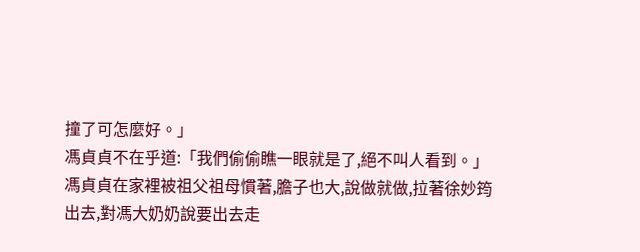撞了可怎麼好。」
馮貞貞不在乎道:「我們偷偷瞧一眼就是了,絕不叫人看到。」
馮貞貞在家裡被祖父祖母慣著,膽子也大,說做就做,拉著徐妙筠出去,對馮大奶奶說要出去走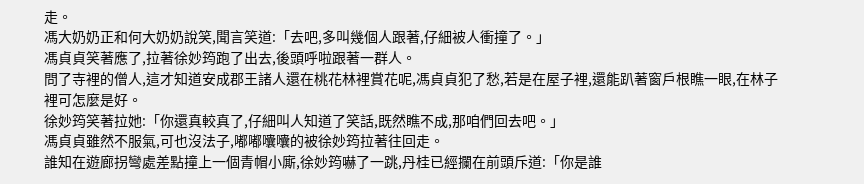走。
馮大奶奶正和何大奶奶說笑,聞言笑道:「去吧,多叫幾個人跟著,仔細被人衝撞了。」
馮貞貞笑著應了,拉著徐妙筠跑了出去,後頭呼啦跟著一群人。
問了寺裡的僧人,這才知道安成郡王諸人還在桃花林裡賞花呢,馮貞貞犯了愁,若是在屋子裡,還能趴著窗戶根瞧一眼,在林子裡可怎麼是好。
徐妙筠笑著拉她:「你還真較真了,仔細叫人知道了笑話,既然瞧不成,那咱們回去吧。」
馮貞貞雖然不服氣,可也沒法子,嘟嘟囔囔的被徐妙筠拉著往回走。
誰知在遊廊拐彎處差點撞上一個青帽小廝,徐妙筠嚇了一跳,丹桂已經攔在前頭斥道:「你是誰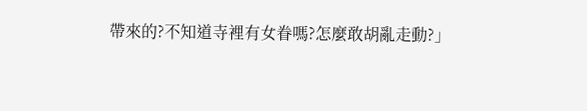帶來的?不知道寺裡有女眷嗎?怎麼敢胡亂走動?」